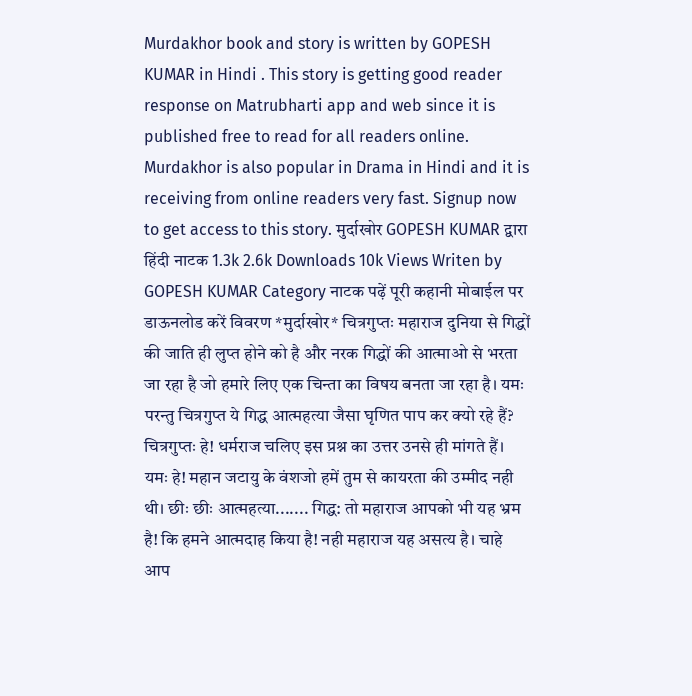Murdakhor book and story is written by GOPESH KUMAR in Hindi . This story is getting good reader response on Matrubharti app and web since it is published free to read for all readers online. Murdakhor is also popular in Drama in Hindi and it is receiving from online readers very fast. Signup now to get access to this story. मुर्दाखोर GOPESH KUMAR द्वारा हिंदी नाटक 1.3k 2.6k Downloads 10k Views Writen by GOPESH KUMAR Category नाटक पढ़ें पूरी कहानी मोबाईल पर डाऊनलोड करें विवरण *मुर्दाखोर* चित्रगुप्तः महाराज दुनिया से गिद्धों की जाति ही लुप्त होने को है और नरक गिद्धों की आत्माओ से भरता जा रहा है जो हमारे लिए एक चिन्ता का विषय बनता जा रहा है। यमः परन्तु चित्रगुप्त ये गिद्ध आत्महत्या जैसा घृणित पाप कर क्यो रहे हैं? चित्रगुप्तः हे! धर्मराज चलिए इस प्रश्न का उत्तर उनसे ही मांगते हैं। यमः हे! महान जटायु के वंशजो हमें तुम से कायरता की उम्मीद नही थी। छीः छीः आत्महत्या....... गिद्ध: तो महाराज आपको भी यह भ्रम है! कि हमने आत्मदाह किया है! नही महाराज यह असत्य है। चाहे आप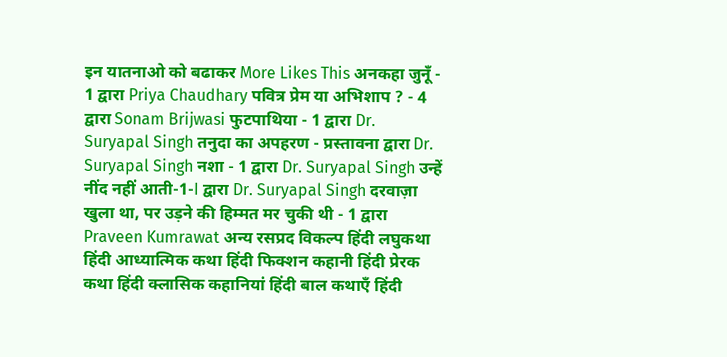इन यातनाओ को बढाकर More Likes This अनकहा जुनूँ - 1 द्वारा Priya Chaudhary पवित्र प्रेम या अभिशाप ? - 4 द्वारा Sonam Brijwasi फुटपाथिया - 1 द्वारा Dr. Suryapal Singh तनुदा का अपहरण - प्रस्तावना द्वारा Dr. Suryapal Singh नशा - 1 द्वारा Dr. Suryapal Singh उन्हें नींद नहीं आती-1-I द्वारा Dr. Suryapal Singh दरवाज़ा खुला था, पर उड़ने की हिम्मत मर चुकी थी - 1 द्वारा Praveen Kumrawat अन्य रसप्रद विकल्प हिंदी लघुकथा हिंदी आध्यात्मिक कथा हिंदी फिक्शन कहानी हिंदी प्रेरक कथा हिंदी क्लासिक कहानियां हिंदी बाल कथाएँ हिंदी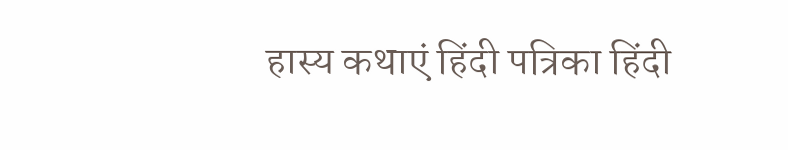हास्य कथाएं हिंदी पत्रिका हिंदी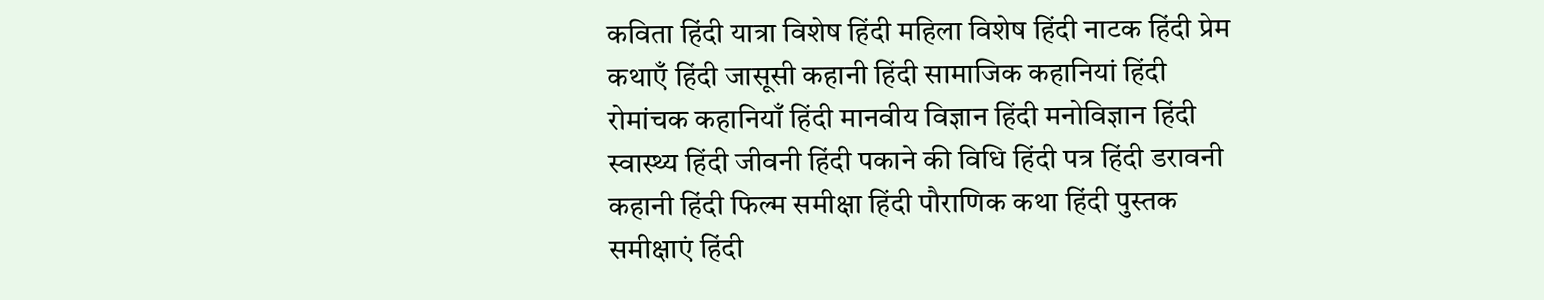कविता हिंदी यात्रा विशेष हिंदी महिला विशेष हिंदी नाटक हिंदी प्रेम कथाएँ हिंदी जासूसी कहानी हिंदी सामाजिक कहानियां हिंदी रोमांचक कहानियाँ हिंदी मानवीय विज्ञान हिंदी मनोविज्ञान हिंदी स्वास्थ्य हिंदी जीवनी हिंदी पकाने की विधि हिंदी पत्र हिंदी डरावनी कहानी हिंदी फिल्म समीक्षा हिंदी पौराणिक कथा हिंदी पुस्तक समीक्षाएं हिंदी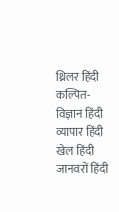थ्रिलर हिंदी कल्पित-विज्ञान हिंदी व्यापार हिंदी खेल हिंदी जानवरों हिंदी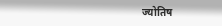ज्योतिष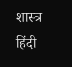शास्त्र हिंदी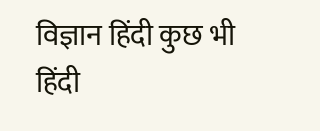विज्ञान हिंदी कुछ भी हिंदी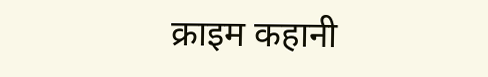क्राइम कहानी